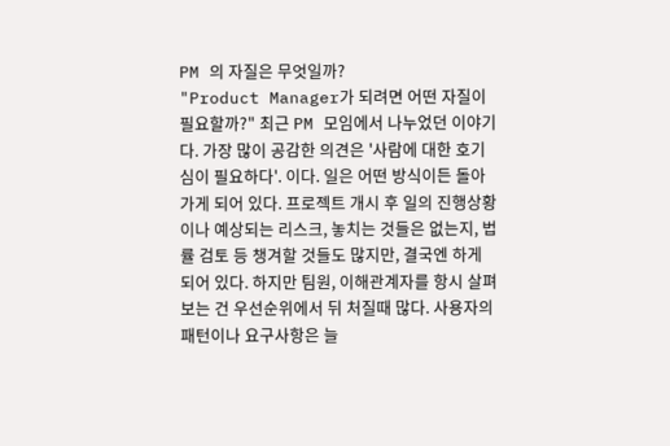PM 의 자질은 무엇일까?
"Product Manager가 되려면 어떤 자질이 필요할까?" 최근 PM 모임에서 나누었던 이야기다. 가장 많이 공감한 의견은 '사람에 대한 호기심이 필요하다'. 이다. 일은 어떤 방식이든 돌아가게 되어 있다. 프로젝트 개시 후 일의 진행상황이나 예상되는 리스크, 놓치는 것들은 없는지, 법률 검토 등 챙겨할 것들도 많지만, 결국엔 하게 되어 있다. 하지만 팀원, 이해관계자를 항시 살펴보는 건 우선순위에서 뒤 처질때 많다. 사용자의 패턴이나 요구사항은 늘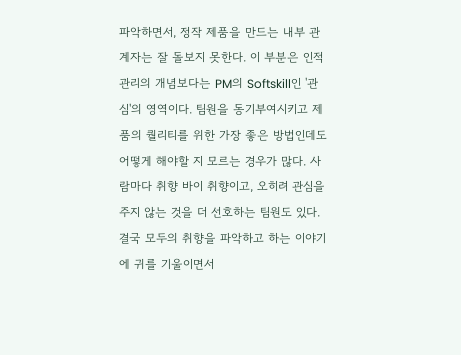파악하면서, 정작 제품을 만드는 내부 관계자는 잘 돌보지 못한다. 이 부분은 인적관리의 개념보다는 PM의 Softskill인 '관심'의 영역이다. 팀원을 동기부여시키고 제품의 퀄리티를 위한 가장 좋은 방법인데도 어떻게 해야할 지 모르는 경우가 많다. 사람마다 취향 바이 취향이고, 오히려 관심을 주지 않는 것을 더 선호하는 팀원도 있다. 결국 모두의 취향을 파악하고 하는 이야기에 귀를 기울이면서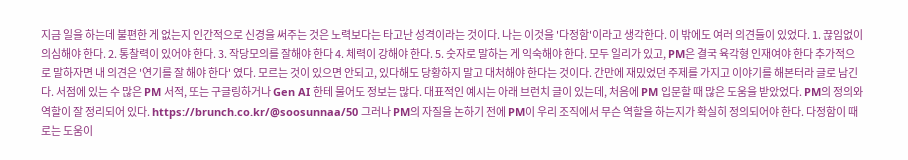지금 일을 하는데 불편한 게 없는지 인간적으로 신경을 써주는 것은 노력보다는 타고난 성격이라는 것이다. 나는 이것을 '다정함'이라고 생각한다. 이 밖에도 여러 의견들이 있었다. 1. 끊임없이 의심해야 한다. 2. 통찰력이 있어야 한다. 3. 작당모의를 잘해야 한다 4. 체력이 강해야 한다. 5. 숫자로 말하는 게 익숙해야 한다. 모두 일리가 있고, PM은 결국 육각형 인재여야 한다 추가적으로 말하자면 내 의견은 '연기를 잘 해야 한다' 였다. 모르는 것이 있으면 안되고, 있다해도 당황하지 말고 대처해야 한다는 것이다. 간만에 재밌었던 주제를 가지고 이야기를 해본터라 글로 남긴다. 서점에 있는 수 많은 PM 서적, 또는 구글링하거나 Gen AI 한테 물어도 정보는 많다. 대표적인 예시는 아래 브런치 글이 있는데, 처음에 PM 입문할 때 많은 도움을 받았었다. PM의 정의와 역할이 잘 정리되어 있다. https://brunch.co.kr/@soosunnaa/50 그러나 PM의 자질을 논하기 전에 PM이 우리 조직에서 무슨 역할을 하는지가 확실히 정의되어야 한다. 다정함이 때로는 도움이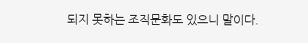되지 못하는 조직문화도 있으니 말이다.